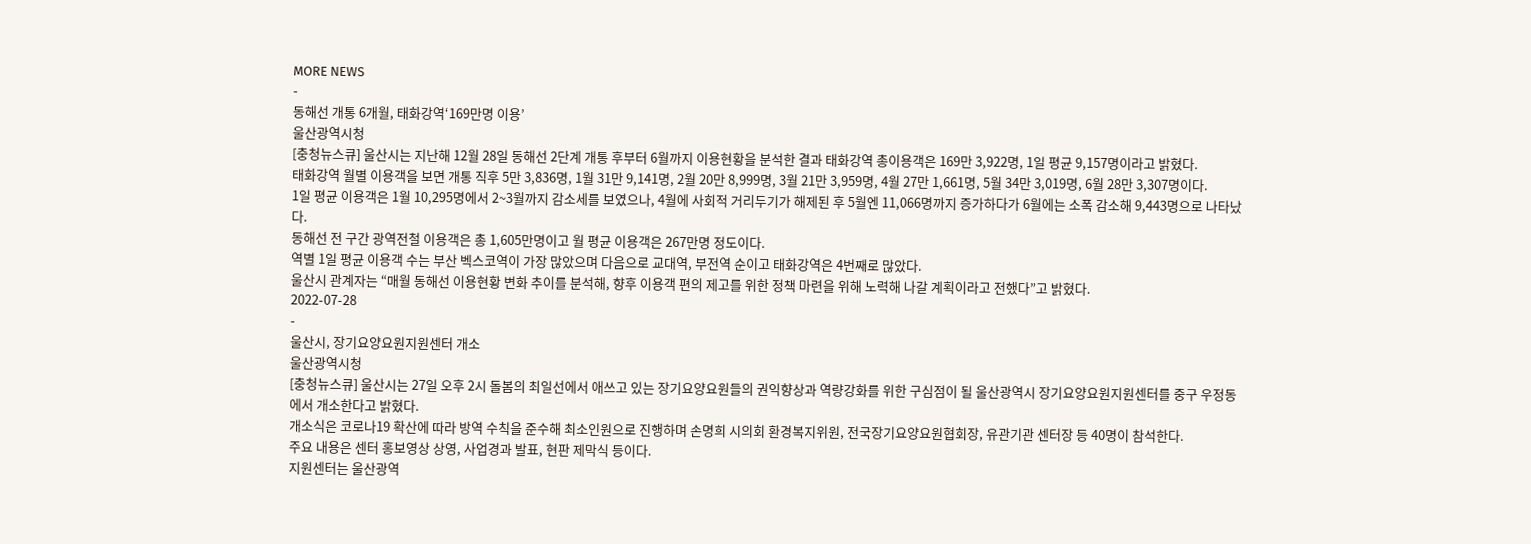MORE NEWS
-
동해선 개통 6개월, 태화강역‘169만명 이용’
울산광역시청
[충청뉴스큐] 울산시는 지난해 12월 28일 동해선 2단계 개통 후부터 6월까지 이용현황을 분석한 결과 태화강역 총이용객은 169만 3,922명, 1일 평균 9,157명이라고 밝혔다.
태화강역 월별 이용객을 보면 개통 직후 5만 3,836명, 1월 31만 9,141명, 2월 20만 8,999명, 3월 21만 3,959명, 4월 27만 1,661명, 5월 34만 3,019명, 6월 28만 3,307명이다.
1일 평균 이용객은 1월 10,295명에서 2~3월까지 감소세를 보였으나, 4월에 사회적 거리두기가 해제된 후 5월엔 11,066명까지 증가하다가 6월에는 소폭 감소해 9,443명으로 나타났다.
동해선 전 구간 광역전철 이용객은 총 1,605만명이고 월 평균 이용객은 267만명 정도이다.
역별 1일 평균 이용객 수는 부산 벡스코역이 가장 많았으며 다음으로 교대역, 부전역 순이고 태화강역은 4번째로 많았다.
울산시 관계자는 “매월 동해선 이용현황 변화 추이를 분석해, 향후 이용객 편의 제고를 위한 정책 마련을 위해 노력해 나갈 계획이라고 전했다”고 밝혔다.
2022-07-28
-
울산시, 장기요양요원지원센터 개소
울산광역시청
[충청뉴스큐] 울산시는 27일 오후 2시 돌봄의 최일선에서 애쓰고 있는 장기요양요원들의 권익향상과 역량강화를 위한 구심점이 될 울산광역시 장기요양요원지원센터를 중구 우정동에서 개소한다고 밝혔다.
개소식은 코로나19 확산에 따라 방역 수칙을 준수해 최소인원으로 진행하며 손명희 시의회 환경복지위원, 전국장기요양요원협회장, 유관기관 센터장 등 40명이 참석한다.
주요 내용은 센터 홍보영상 상영, 사업경과 발표, 현판 제막식 등이다.
지원센터는 울산광역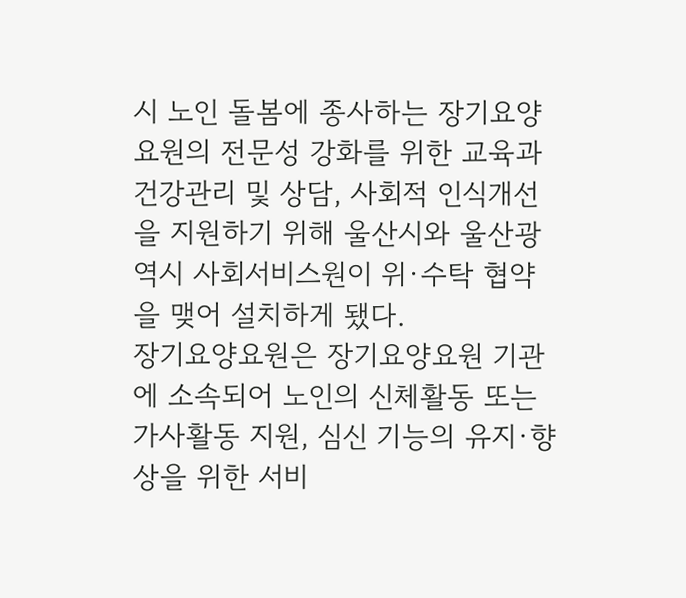시 노인 돌봄에 종사하는 장기요양요원의 전문성 강화를 위한 교육과 건강관리 및 상담, 사회적 인식개선을 지원하기 위해 울산시와 울산광역시 사회서비스원이 위·수탁 협약을 맺어 설치하게 됐다.
장기요양요원은 장기요양요원 기관에 소속되어 노인의 신체활동 또는 가사활동 지원, 심신 기능의 유지·향상을 위한 서비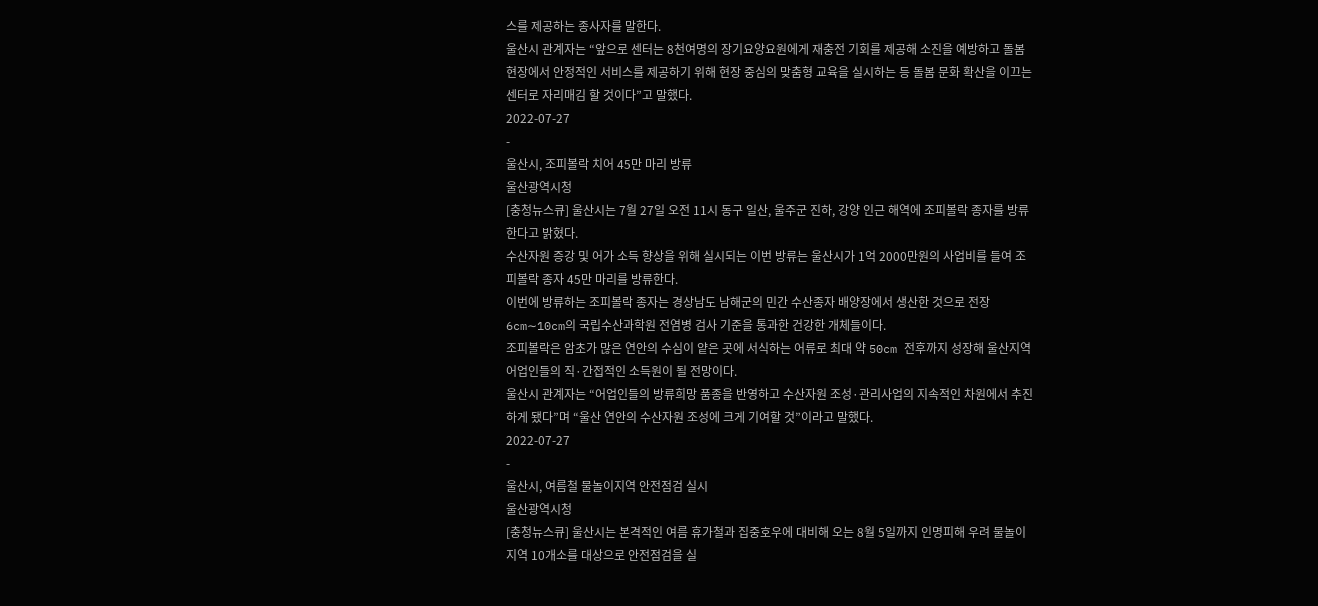스를 제공하는 종사자를 말한다.
울산시 관계자는 “앞으로 센터는 8천여명의 장기요양요원에게 재충전 기회를 제공해 소진을 예방하고 돌봄 현장에서 안정적인 서비스를 제공하기 위해 현장 중심의 맞춤형 교육을 실시하는 등 돌봄 문화 확산을 이끄는 센터로 자리매김 할 것이다”고 말했다.
2022-07-27
-
울산시, 조피볼락 치어 45만 마리 방류
울산광역시청
[충청뉴스큐] 울산시는 7월 27일 오전 11시 동구 일산, 울주군 진하, 강양 인근 해역에 조피볼락 종자를 방류한다고 밝혔다.
수산자원 증강 및 어가 소득 향상을 위해 실시되는 이번 방류는 울산시가 1억 2000만원의 사업비를 들여 조피볼락 종자 45만 마리를 방류한다.
이번에 방류하는 조피볼락 종자는 경상남도 남해군의 민간 수산종자 배양장에서 생산한 것으로 전장 6cm∼10cm의 국립수산과학원 전염병 검사 기준을 통과한 건강한 개체들이다.
조피볼락은 암초가 많은 연안의 수심이 얕은 곳에 서식하는 어류로 최대 약 50cm 전후까지 성장해 울산지역 어업인들의 직·간접적인 소득원이 될 전망이다.
울산시 관계자는 “어업인들의 방류희망 품종을 반영하고 수산자원 조성·관리사업의 지속적인 차원에서 추진하게 됐다”며 “울산 연안의 수산자원 조성에 크게 기여할 것”이라고 말했다.
2022-07-27
-
울산시, 여름철 물놀이지역 안전점검 실시
울산광역시청
[충청뉴스큐] 울산시는 본격적인 여름 휴가철과 집중호우에 대비해 오는 8월 5일까지 인명피해 우려 물놀이 지역 10개소를 대상으로 안전점검을 실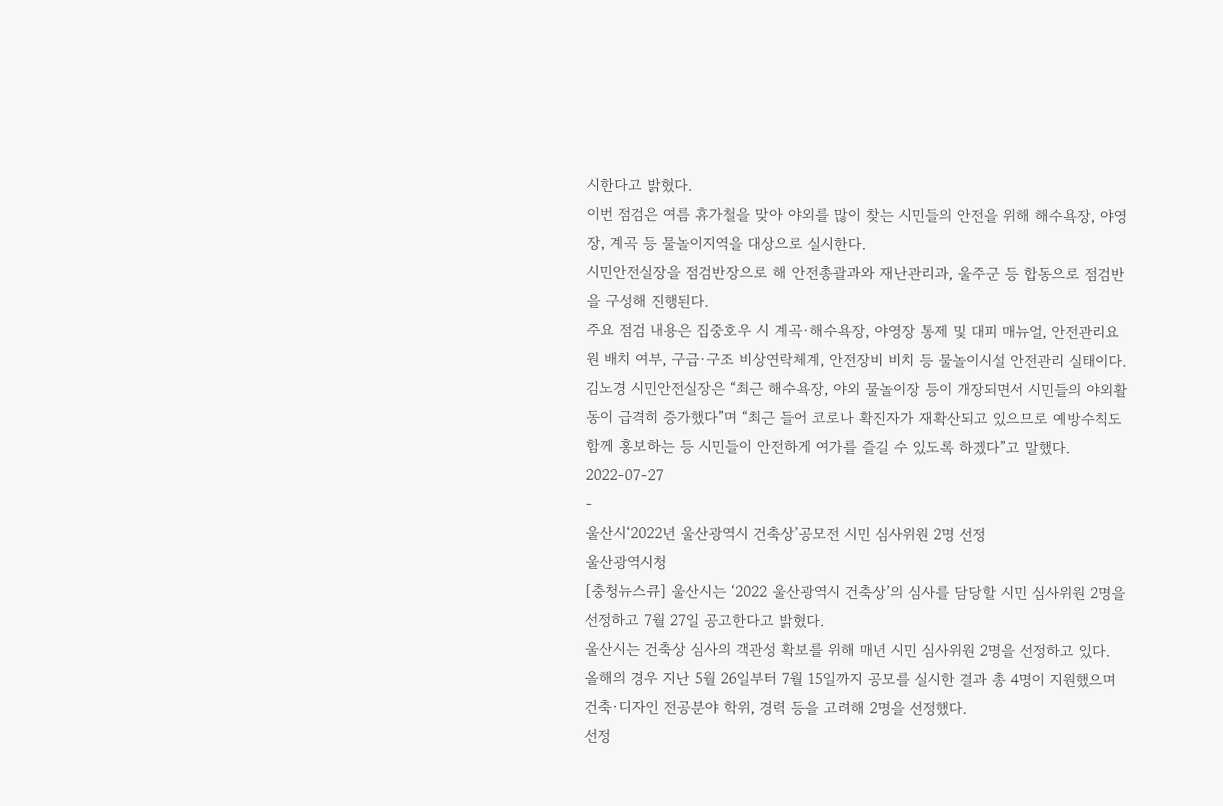시한다고 밝혔다.
이번 점검은 여름 휴가철을 맞아 야외를 많이 찾는 시민들의 안전을 위해 해수욕장, 야영장, 계곡 등 물놀이지역을 대상으로 실시한다.
시민안전실장을 점검반장으로 해 안전총괄과와 재난관리과, 울주군 등 합동으로 점검반을 구성해 진행된다.
주요 점검 내용은 집중호우 시 계곡·해수욕장, 야영장 통제 및 대피 매뉴얼, 안전관리요원 배치 여부, 구급·구조 비상연락체계, 안전장비 비치 등 물놀이시설 안전관리 실태이다.
김노경 시민안전실장은 “최근 해수욕장, 야외 물놀이장 등이 개장되면서 시민들의 야외활동이 급격히 증가했다”며 “최근 들어 코로나 확진자가 재확산되고 있으므로 예방수칙도 함께 홍보하는 등 시민들이 안전하게 여가를 즐길 수 있도록 하겠다”고 말했다.
2022-07-27
-
울산시‘2022년 울산광역시 건축상’공모전 시민 심사위원 2명 선정
울산광역시청
[충청뉴스큐] 울산시는 ‘2022 울산광역시 건축상’의 심사를 담당할 시민 심사위원 2명을 선정하고 7월 27일 공고한다고 밝혔다.
울산시는 건축상 심사의 객관성 확보를 위해 매년 시민 심사위원 2명을 선정하고 있다.
올해의 경우 지난 5월 26일부터 7월 15일까지 공모를 실시한 결과 총 4명이 지원했으며 건축·디자인 전공분야 학위, 경력 등을 고려해 2명을 선정했다.
선정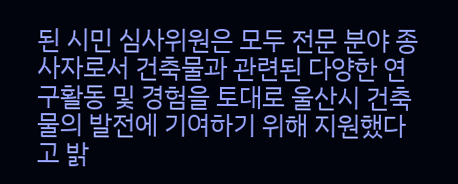된 시민 심사위원은 모두 전문 분야 종사자로서 건축물과 관련된 다양한 연구활동 및 경험을 토대로 울산시 건축물의 발전에 기여하기 위해 지원했다고 밝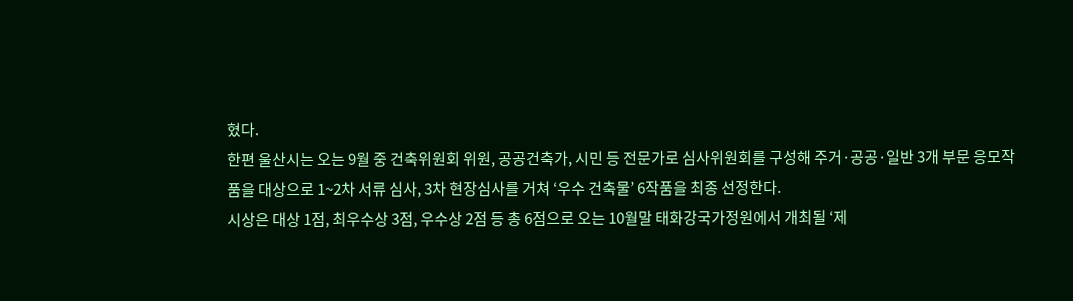혔다.
한편 울산시는 오는 9월 중 건축위원회 위원, 공공건축가, 시민 등 전문가로 심사위원회를 구성해 주거·공공·일반 3개 부문 응모작품을 대상으로 1~2차 서류 심사, 3차 현장심사를 거쳐 ‘우수 건축물’ 6작품을 최종 선정한다.
시상은 대상 1점, 최우수상 3점, 우수상 2점 등 총 6점으로 오는 10월말 태화강국가정원에서 개최될 ‘제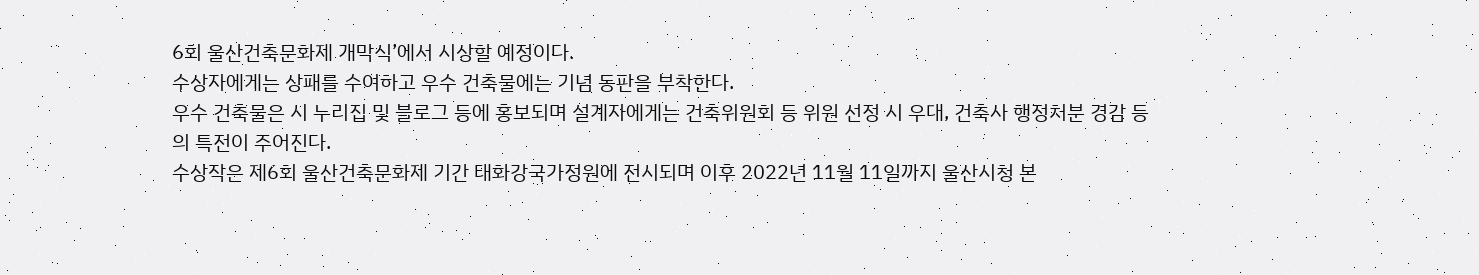6회 울산건축문화제 개막식’에서 시상할 예정이다.
수상자에게는 상패를 수여하고 우수 건축물에는 기념 동판을 부착한다.
우수 건축물은 시 누리집 및 블로그 등에 홍보되며 설계자에게는 건축위원회 등 위원 선정 시 우대, 건축사 행정처분 경감 등의 특전이 주어진다.
수상작은 제6회 울산건축문화제 기간 태화강국가정원에 전시되며 이후 2022년 11월 11일까지 울산시청 본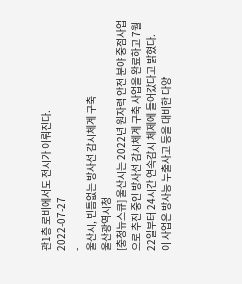관1층 로비에서도 전시가 이뤄진다.
2022-07-27
-
울산시, 빈틈없는 방사선 감시체계 구축
울산광역시청
[충청뉴스큐] 울산시는 2022년 원자력 안전 분야 중점사업으로 추진 중인 방사선 감시체계 구축 사업을 완료하고 7월 22일부터 24시간 연속감시 체제에 들어갔다고 밝혔다.
이 사업은 방사능 누출사고 등을 대비한 다양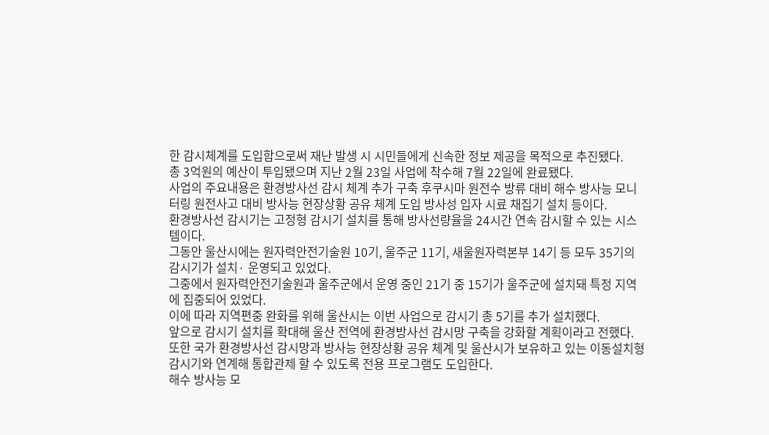한 감시체계를 도입함으로써 재난 발생 시 시민들에게 신속한 정보 제공을 목적으로 추진됐다.
총 3억원의 예산이 투입됐으며 지난 2월 23일 사업에 착수해 7월 22일에 완료됐다.
사업의 주요내용은 환경방사선 감시 체계 추가 구축 후쿠시마 원전수 방류 대비 해수 방사능 모니터링 원전사고 대비 방사능 현장상황 공유 체계 도입 방사성 입자 시료 채집기 설치 등이다.
환경방사선 감시기는 고정형 감시기 설치를 통해 방사선량율을 24시간 연속 감시할 수 있는 시스템이다.
그동안 울산시에는 원자력안전기술원 10기, 울주군 11기, 새울원자력본부 14기 등 모두 35기의 감시기가 설치· 운영되고 있었다.
그중에서 원자력안전기술원과 울주군에서 운영 중인 21기 중 15기가 울주군에 설치돼 특정 지역에 집중되어 있었다.
이에 따라 지역편중 완화를 위해 울산시는 이번 사업으로 감시기 총 5기를 추가 설치했다.
앞으로 감시기 설치를 확대해 울산 전역에 환경방사선 감시망 구축을 강화할 계획이라고 전했다.
또한 국가 환경방사선 감시망과 방사능 현장상황 공유 체계 및 울산시가 보유하고 있는 이동설치형 감시기와 연계해 통합관제 할 수 있도록 전용 프로그램도 도입한다.
해수 방사능 모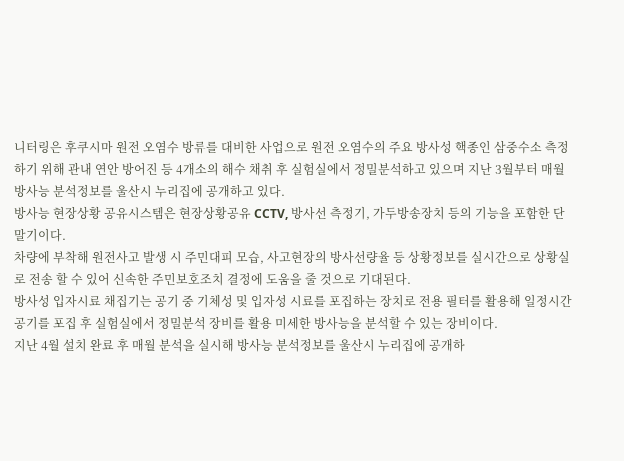니터링은 후쿠시마 원전 오염수 방류를 대비한 사업으로 원전 오염수의 주요 방사성 핵종인 삼중수소 측정하기 위해 관내 연안 방어진 등 4개소의 해수 채취 후 실험실에서 정밀분석하고 있으며 지난 3월부터 매월 방사능 분석정보를 울산시 누리집에 공개하고 있다.
방사능 현장상황 공유시스템은 현장상황공유 CCTV, 방사선 측정기, 가두방송장치 등의 기능을 포함한 단말기이다.
차량에 부착해 원전사고 발생 시 주민대피 모습, 사고현장의 방사선량율 등 상황정보를 실시간으로 상황실로 전송 할 수 있어 신속한 주민보호조치 결정에 도움을 줄 것으로 기대된다.
방사성 입자시료 채집기는 공기 중 기체성 및 입자성 시료를 포집하는 장치로 전용 필터를 활용해 일정시간 공기를 포집 후 실험실에서 정밀분석 장비를 활용 미세한 방사능을 분석할 수 있는 장비이다.
지난 4월 설치 완료 후 매월 분석을 실시해 방사능 분석정보를 울산시 누리집에 공개하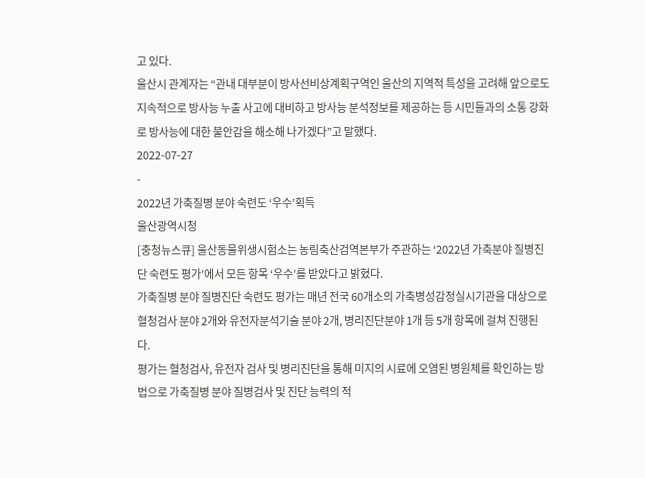고 있다.
울산시 관계자는 “관내 대부분이 방사선비상계획구역인 울산의 지역적 특성을 고려해 앞으로도 지속적으로 방사능 누출 사고에 대비하고 방사능 분석정보를 제공하는 등 시민들과의 소통 강화로 방사능에 대한 불안감을 해소해 나가겠다”고 말했다.
2022-07-27
-
2022년 가축질병 분야 숙련도 ‘우수’획득
울산광역시청
[충청뉴스큐] 울산동물위생시험소는 농림축산검역본부가 주관하는 ‘2022년 가축분야 질병진단 숙련도 평가’에서 모든 항목 ‘우수’를 받았다고 밝혔다.
가축질병 분야 질병진단 숙련도 평가는 매년 전국 60개소의 가축병성감정실시기관을 대상으로 혈청검사 분야 2개와 유전자분석기술 분야 2개, 병리진단분야 1개 등 5개 항목에 걸쳐 진행된다.
평가는 혈청검사, 유전자 검사 및 병리진단을 통해 미지의 시료에 오염된 병원체를 확인하는 방법으로 가축질병 분야 질병검사 및 진단 능력의 적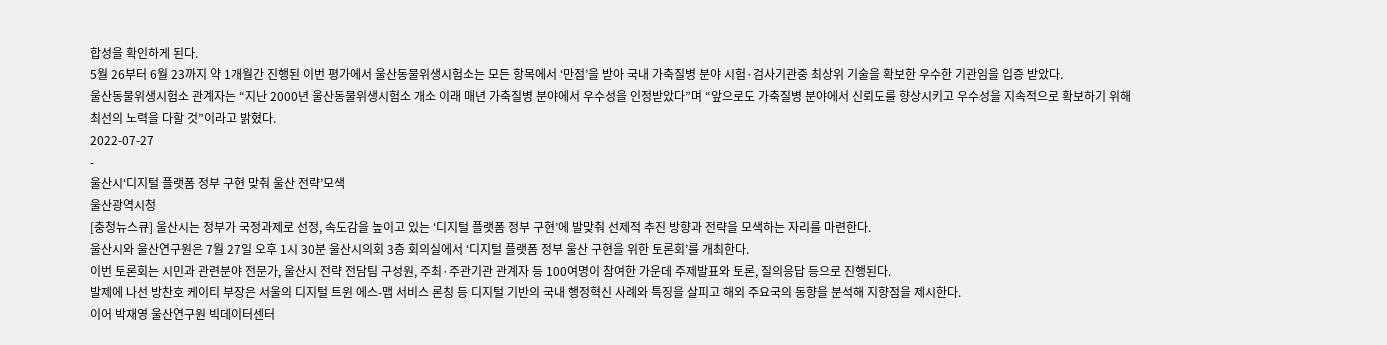합성을 확인하게 된다.
5월 26부터 6월 23까지 약 1개월간 진행된 이번 평가에서 울산동물위생시험소는 모든 항목에서 ‘만점’을 받아 국내 가축질병 분야 시험·검사기관중 최상위 기술을 확보한 우수한 기관임을 입증 받았다.
울산동물위생시험소 관계자는 “지난 2000년 울산동물위생시험소 개소 이래 매년 가축질병 분야에서 우수성을 인정받았다”며 “앞으로도 가축질병 분야에서 신뢰도를 향상시키고 우수성을 지속적으로 확보하기 위해 최선의 노력을 다할 것”이라고 밝혔다.
2022-07-27
-
울산시‘디지털 플랫폼 정부 구현 맞춰 울산 전략’모색
울산광역시청
[충청뉴스큐] 울산시는 정부가 국정과제로 선정, 속도감을 높이고 있는 ‘디지털 플랫폼 정부 구현’에 발맞춰 선제적 추진 방향과 전략을 모색하는 자리를 마련한다.
울산시와 울산연구원은 7월 27일 오후 1시 30분 울산시의회 3층 회의실에서 ‘디지털 플랫폼 정부 울산 구현을 위한 토론회’를 개최한다.
이번 토론회는 시민과 관련분야 전문가, 울산시 전략 전담팀 구성원, 주최·주관기관 관계자 등 100여명이 참여한 가운데 주제발표와 토론, 질의응답 등으로 진행된다.
발제에 나선 방찬호 케이티 부장은 서울의 디지털 트윈 에스-맵 서비스 론칭 등 디지털 기반의 국내 행정혁신 사례와 특징을 살피고 해외 주요국의 동향을 분석해 지향점을 제시한다.
이어 박재영 울산연구원 빅데이터센터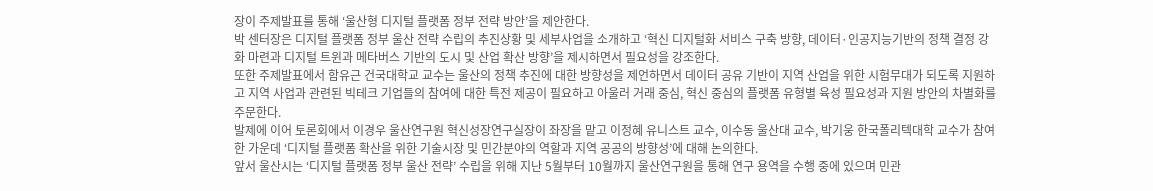장이 주제발표를 통해 ‘울산형 디지털 플랫폼 정부 전략 방안’을 제안한다.
박 센터장은 디지털 플랫폼 정부 울산 전략 수립의 추진상황 및 세부사업을 소개하고 ‘혁신 디지털화 서비스 구축 방향, 데이터·인공지능기반의 정책 결정 강화 마련과 디지털 트윈과 메타버스 기반의 도시 및 산업 확산 방향’을 제시하면서 필요성을 강조한다.
또한 주제발표에서 함유근 건국대학교 교수는 울산의 정책 추진에 대한 방향성을 제언하면서 데이터 공유 기반이 지역 산업을 위한 시험무대가 되도록 지원하고 지역 사업과 관련된 빅테크 기업들의 참여에 대한 특전 제공이 필요하고 아울러 거래 중심, 혁신 중심의 플랫폼 유형별 육성 필요성과 지원 방안의 차별화를 주문한다.
발제에 이어 토론회에서 이경우 울산연구원 혁신성장연구실장이 좌장을 맡고 이정혜 유니스트 교수, 이수동 울산대 교수, 박기웅 한국폴리텍대학 교수가 참여한 가운데 ‘디지털 플랫폼 확산을 위한 기술시장 및 민간분야의 역할과 지역 공공의 방향성’에 대해 논의한다.
앞서 울산시는 ‘디지털 플랫폼 정부 울산 전략’ 수립을 위해 지난 5월부터 10월까지 울산연구원을 통해 연구 용역을 수행 중에 있으며 민관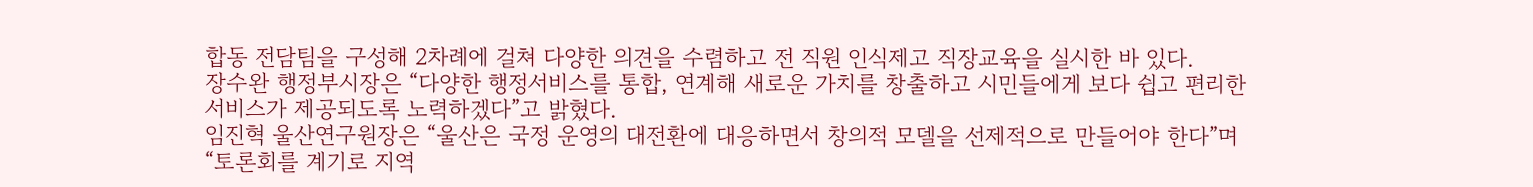합동 전담팀을 구성해 2차례에 걸쳐 다양한 의견을 수렴하고 전 직원 인식제고 직장교육을 실시한 바 있다.
장수완 행정부시장은 “다양한 행정서비스를 통합, 연계해 새로운 가치를 창출하고 시민들에게 보다 쉽고 편리한 서비스가 제공되도록 노력하겠다”고 밝혔다.
임진혁 울산연구원장은 “울산은 국정 운영의 대전환에 대응하면서 창의적 모델을 선제적으로 만들어야 한다”며 “토론회를 계기로 지역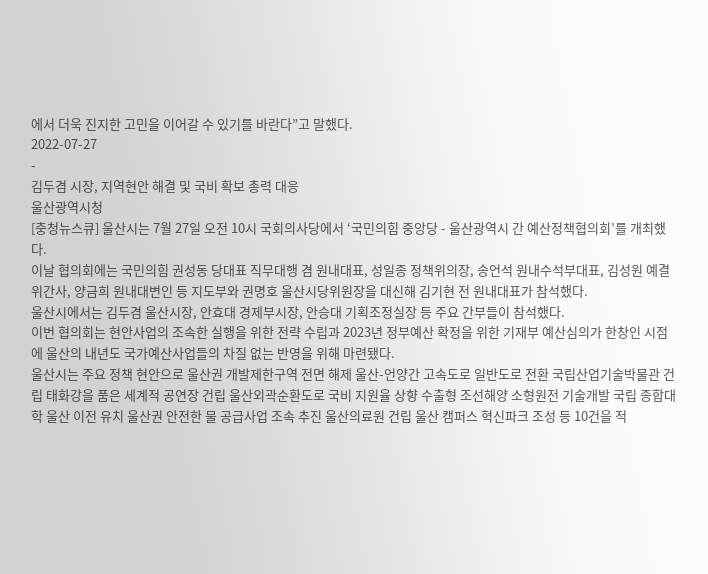에서 더욱 진지한 고민을 이어갈 수 있기를 바란다”고 말했다.
2022-07-27
-
김두겸 시장, 지역현안 해결 및 국비 확보 총력 대응
울산광역시청
[충청뉴스큐] 울산시는 7월 27일 오전 10시 국회의사당에서 ‘국민의힘 중앙당 - 울산광역시 간 예산정책협의회’를 개최했다.
이날 협의회에는 국민의힘 권성동 당대표 직무대행 겸 원내대표, 성일종 정책위의장, 송언석 원내수석부대표, 김성원 예결위간사, 양금희 원내대변인 등 지도부와 권명호 울산시당위원장을 대신해 김기현 전 원내대표가 참석했다.
울산시에서는 김두겸 울산시장, 안효대 경제부시장, 안승대 기획조정실장 등 주요 간부들이 참석했다.
이번 협의회는 현안사업의 조속한 실행을 위한 전략 수립과 2023년 정부예산 확정을 위한 기재부 예산심의가 한창인 시점에 울산의 내년도 국가예산사업들의 차질 없는 반영을 위해 마련됐다.
울산시는 주요 정책 현안으로 울산권 개발제한구역 전면 해제 울산-언양간 고속도로 일반도로 전환 국립산업기술박물관 건립 태화강을 품은 세계적 공연장 건립 울산외곽순환도로 국비 지원율 상향 수출형 조선해양 소형원전 기술개발 국립 종합대학 울산 이전 유치 울산권 안전한 물 공급사업 조속 추진 울산의료원 건립 울산 캠퍼스 혁신파크 조성 등 10건을 적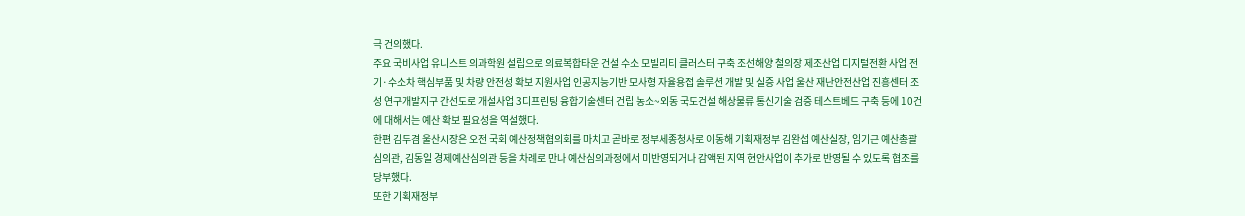극 건의했다.
주요 국비사업 유니스트 의과학원 설립으로 의료복합타운 건설 수소 모빌리티 클러스터 구축 조선해양 철의장 제조산업 디지털전환 사업 전기·수소차 핵심부품 및 차량 안전성 확보 지원사업 인공지능기반 모사형 자율용접 솔루션 개발 및 실증 사업 울산 재난안전산업 진흥센터 조성 연구개발지구 간선도로 개설사업 3디프린팅 융합기술센터 건립 농소~외동 국도건설 해상물류 통신기술 검증 테스트베드 구축 등에 10건에 대해서는 예산 확보 필요성을 역설했다.
한편 김두겸 울산시장은 오전 국회 예산정책협의회를 마치고 곧바로 정부세종청사로 이동해 기획재정부 김완섭 예산실장, 임기근 예산총괄심의관, 김동일 경제예산심의관 등을 차례로 만나 예산심의과정에서 미반영되거나 감액된 지역 현안사업이 추가로 반영될 수 있도록 협조를 당부했다.
또한 기획재정부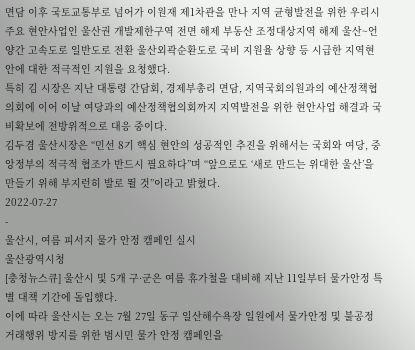면담 이후 국토교통부로 넘어가 이원재 제1차관을 만나 지역 균형발전을 위한 우리시 주요 현안사업인 울산권 개발제한구역 전면 해제 부동산 조정대상지역 해제 울산~언양간 고속도로 일반도로 전환 울산외곽순환도로 국비 지원율 상향 등 시급한 지역현안에 대한 적극적인 지원을 요청했다.
특히 김 시장은 지난 대통령 간담회, 경제부총리 면담, 지역국회의원과의 예산정책협의회에 이어 이날 여당과의 예산정책협의회까지 지역발전을 위한 현안사업 해결과 국비확보에 전방위적으로 대응 중이다.
김두겸 울산시장은 “민선 8기 핵심 현안의 성공적인 추진을 위해서는 국회와 여당, 중앙정부의 적극적 협조가 반드시 필요하다”며 “앞으로도 ‘새로 만드는 위대한 울산’을 만들기 위해 부지런히 발로 뛸 것”이라고 밝혔다.
2022-07-27
-
울산시, 여름 피서지 물가 안정 캠페인 실시
울산광역시청
[충청뉴스큐] 울산시 및 5개 구·군은 여름 휴가철을 대비해 지난 11일부터 물가안정 특별 대책 기간에 돌입했다.
이에 따라 울산시는 오는 7월 27일 동구 일산해수욕장 일원에서 물가안정 및 불공정 거래행위 방지를 위한 범시민 물가 안정 캠페인을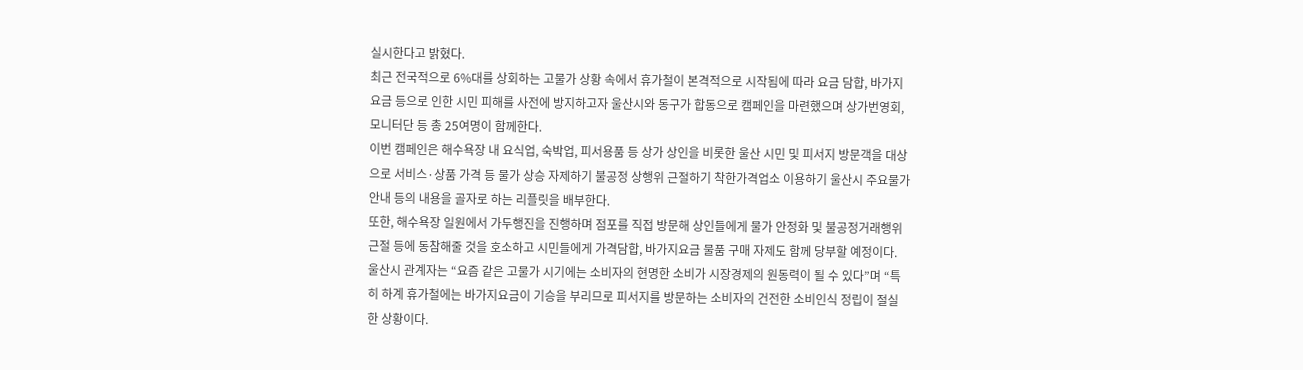실시한다고 밝혔다.
최근 전국적으로 6%대를 상회하는 고물가 상황 속에서 휴가철이 본격적으로 시작됨에 따라 요금 담합, 바가지 요금 등으로 인한 시민 피해를 사전에 방지하고자 울산시와 동구가 합동으로 캠페인을 마련했으며 상가번영회, 모니터단 등 총 25여명이 함께한다.
이번 캠페인은 해수욕장 내 요식업, 숙박업, 피서용품 등 상가 상인을 비롯한 울산 시민 및 피서지 방문객을 대상으로 서비스·상품 가격 등 물가 상승 자제하기 불공정 상행위 근절하기 착한가격업소 이용하기 울산시 주요물가 안내 등의 내용을 골자로 하는 리플릿을 배부한다.
또한, 해수욕장 일원에서 가두행진을 진행하며 점포를 직접 방문해 상인들에게 물가 안정화 및 불공정거래행위 근절 등에 동참해줄 것을 호소하고 시민들에게 가격담합, 바가지요금 물품 구매 자제도 함께 당부할 예정이다.
울산시 관계자는 “요즘 같은 고물가 시기에는 소비자의 현명한 소비가 시장경제의 원동력이 될 수 있다”며 “특히 하계 휴가철에는 바가지요금이 기승을 부리므로 피서지를 방문하는 소비자의 건전한 소비인식 정립이 절실한 상황이다.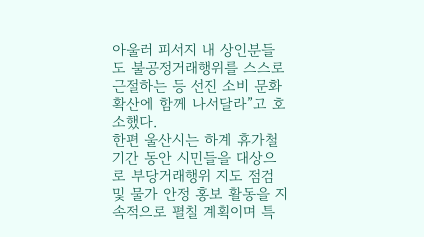아울러 피서지 내 상인분들도 불공정거래행위를 스스로 근절하는 등 선진 소비 문화 확산에 함께 나서달라”고 호소했다.
한편 울산시는 하계 휴가철 기간 동안 시민들을 대상으로 부당거래행위 지도 점검 및 물가 안정 홍보 활동을 지속적으로 펼칠 계획이며 특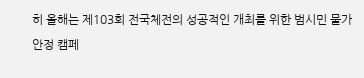히 올해는 제103회 전국체전의 성공적인 개최를 위한 범시민 물가 안정 캠페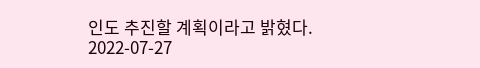인도 추진할 계획이라고 밝혔다.
2022-07-27